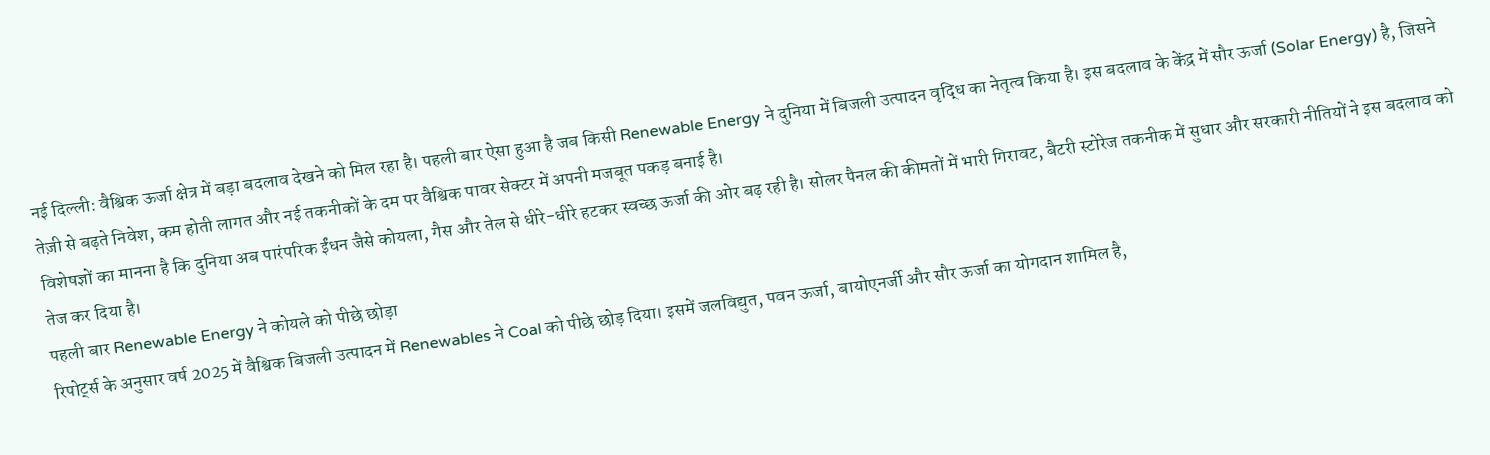नई दिल्ली: वैश्विक ऊर्जा क्षेत्र में बड़ा बदलाव देखने को मिल रहा है। पहली बार ऐसा हुआ है जब किसी Renewable Energy ने दुनिया में बिजली उत्पादन वृद्धि का नेतृत्व किया है। इस बदलाव के केंद्र में सौर ऊर्जा (Solar Energy) है, जिसने तेज़ी से बढ़ते निवेश, कम होती लागत और नई तकनीकों के दम पर वैश्विक पावर सेक्टर में अपनी मजबूत पकड़ बनाई है।
विशेषज्ञों का मानना है कि दुनिया अब पारंपरिक ईंधन जैसे कोयला, गैस और तेल से धीरे-धीरे हटकर स्वच्छ ऊर्जा की ओर बढ़ रही है। सोलर पैनल की कीमतों में भारी गिरावट, बैटरी स्टोरेज तकनीक में सुधार और सरकारी नीतियों ने इस बदलाव को तेज कर दिया है।
पहली बार Renewable Energy ने कोयले को पीछे छोड़ा
रिपोर्ट्स के अनुसार वर्ष 2025 में वैश्विक बिजली उत्पादन में Renewables ने Coal को पीछे छोड़ दिया। इसमें जलविद्युत, पवन ऊर्जा, बायोएनर्जी और सौर ऊर्जा का योगदान शामिल है,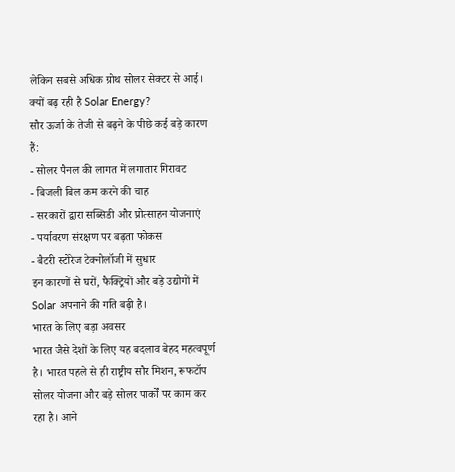लेकिन सबसे अधिक ग्रोथ सोलर सेक्टर से आई।
क्यों बढ़ रही है Solar Energy?
सौर ऊर्जा के तेजी से बढ़ने के पीछे कई बड़े कारण हैं:
- सोलर पैनल की लागत में लगातार गिरावट
- बिजली बिल कम करने की चाह
- सरकारों द्वारा सब्सिडी और प्रोत्साहन योजनाएं
- पर्यावरण संरक्षण पर बढ़ता फोकस
- बैटरी स्टोरेज टेक्नोलॉजी में सुधार
इन कारणों से घरों, फैक्ट्रियों और बड़े उद्योगों में Solar अपनाने की गति बढ़ी है।
भारत के लिए बड़ा अवसर
भारत जैसे देशों के लिए यह बदलाव बेहद महत्वपूर्ण है। भारत पहले से ही राष्ट्रीय सौर मिशन, रूफटॉप सोलर योजना और बड़े सोलर पार्कों पर काम कर रहा है। आने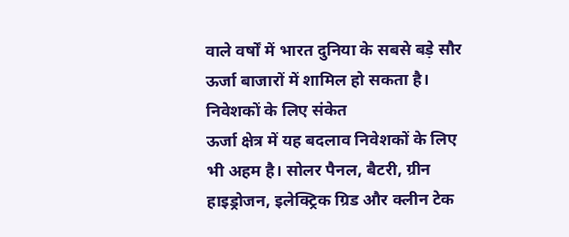वाले वर्षों में भारत दुनिया के सबसे बड़े सौर ऊर्जा बाजारों में शामिल हो सकता है।
निवेशकों के लिए संकेत
ऊर्जा क्षेत्र में यह बदलाव निवेशकों के लिए भी अहम है। सोलर पैनल, बैटरी, ग्रीन हाइड्रोजन, इलेक्ट्रिक ग्रिड और क्लीन टेक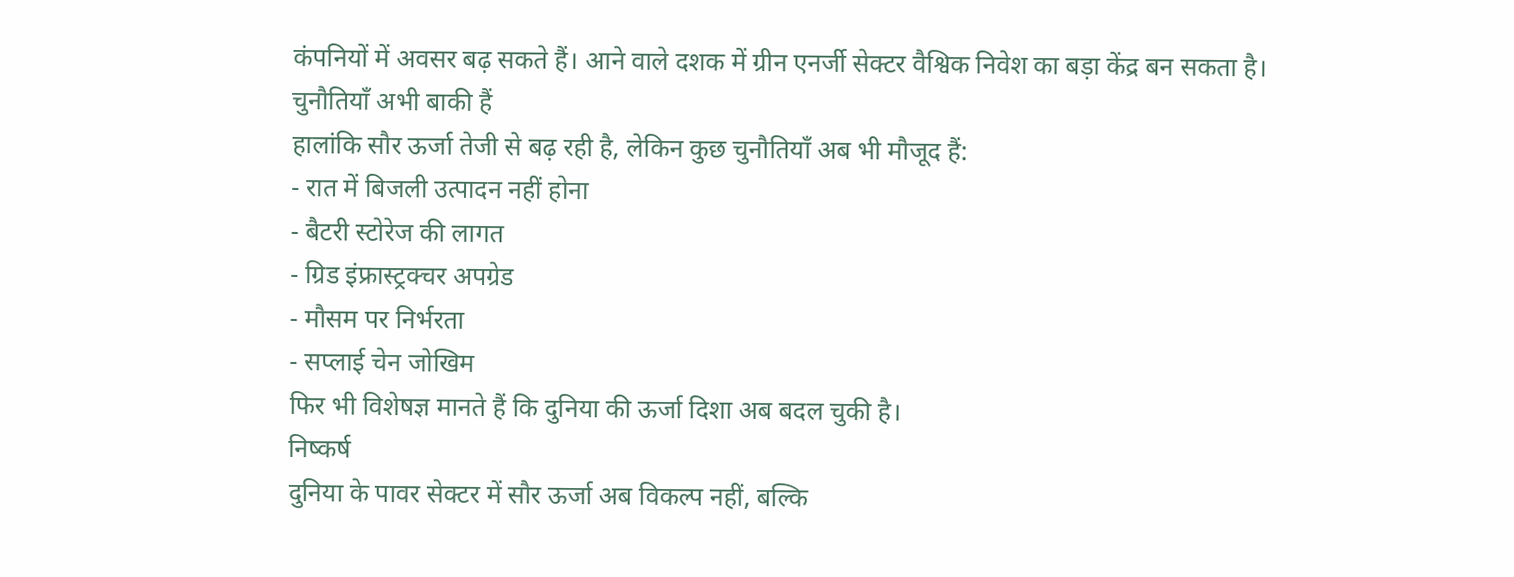कंपनियों में अवसर बढ़ सकते हैं। आने वाले दशक में ग्रीन एनर्जी सेक्टर वैश्विक निवेश का बड़ा केंद्र बन सकता है।
चुनौतियाँ अभी बाकी हैं
हालांकि सौर ऊर्जा तेजी से बढ़ रही है, लेकिन कुछ चुनौतियाँ अब भी मौजूद हैं:
- रात में बिजली उत्पादन नहीं होना
- बैटरी स्टोरेज की लागत
- ग्रिड इंफ्रास्ट्रक्चर अपग्रेड
- मौसम पर निर्भरता
- सप्लाई चेन जोखिम
फिर भी विशेषज्ञ मानते हैं कि दुनिया की ऊर्जा दिशा अब बदल चुकी है।
निष्कर्ष
दुनिया के पावर सेक्टर में सौर ऊर्जा अब विकल्प नहीं, बल्कि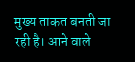मुख्य ताकत बनती जा रही है। आने वाले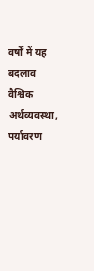वर्षों में यह बदलाव वैश्विक अर्थव्यवस्था, पर्यावरण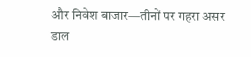और निवेश बाजार—तीनों पर गहरा असर डाल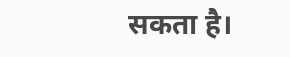सकता है।